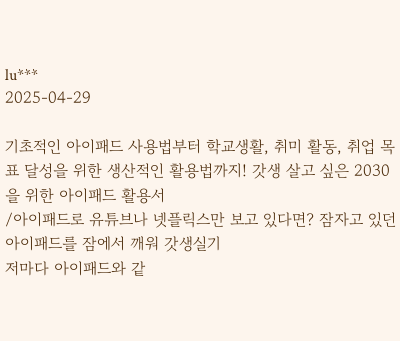lu***
2025-04-29

기초적인 아이패드 사용법부터 학교생활, 취미 활동, 취업 목표 달성을 위한 생산적인 활용법까지! 갓생 살고 싶은 2030을 위한 아이패드 활용서
/아이패드로 유튜브나 넷플릭스만 보고 있다면? 잠자고 있던 아이패드를 잠에서 깨워 갓생실기
저마다 아이패드와 같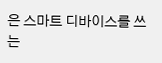은 스마트 디바이스를 쓰는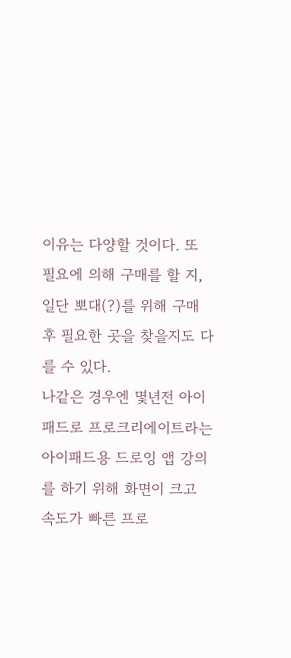이유는 다양할 것이다. 또 필요에 의해 구매를 할 지, 일단 뽀대(?)를 위해 구매 후 필요한 곳을 찾을지도 다를 수 있다.
나같은 경우엔 몇년전 아이패드로 프로크리에이트라는 아이패드용 드로잉 앱 강의를 하기 위해 화면이 크고 속도가 빠른 프로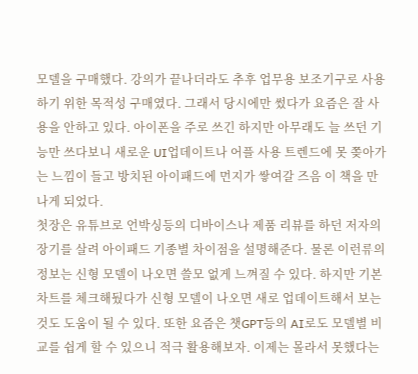모델을 구매했다. 강의가 끝나더라도 추후 업무용 보조기구로 사용하기 위한 목적성 구매였다. 그래서 당시에만 썼다가 요즘은 잘 사용을 안하고 있다. 아이폰을 주로 쓰긴 하지만 아무래도 늘 쓰던 기능만 쓰다보니 새로운 UI업데이트나 어플 사용 트렌드에 못 쫒아가는 느낌이 들고 방치된 아이패드에 먼지가 쌓여갈 즈음 이 책을 만나게 되었다.
첫장은 유튜브로 언박싱등의 디바이스나 제품 리뷰를 하던 저자의 장기를 살려 아이패드 기종별 차이점을 설명해준다. 물론 이런류의 정보는 신형 모델이 나오면 쓸모 없게 느껴질 수 있다. 하지만 기본 차트를 체크해뒀다가 신형 모델이 나오면 새로 업데이트해서 보는 것도 도움이 될 수 있다. 또한 요즘은 챗GPT등의 AI로도 모델별 비교를 쉽게 할 수 있으니 적극 활용해보자. 이제는 몰라서 못했다는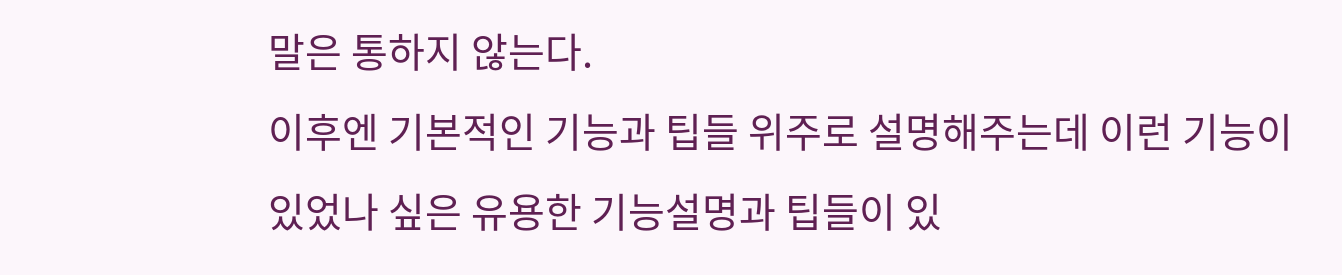말은 통하지 않는다.
이후엔 기본적인 기능과 팁들 위주로 설명해주는데 이런 기능이 있었나 싶은 유용한 기능설명과 팁들이 있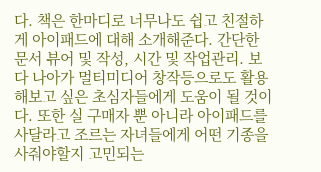다. 책은 한마디로 너무나도 쉽고 친절하게 아이패드에 대해 소개해준다. 간단한 문서 뷰어 및 작성, 시간 및 작업관리. 보다 나아가 멀티미디어 창작등으로도 활용해보고 싶은 초심자들에게 도움이 될 것이다. 또한 실 구매자 뿐 아니라 아이패드를 사달라고 조르는 자녀들에게 어떤 기종을 사줘야할지 고민되는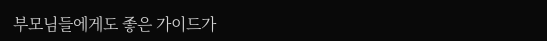부모님들에게도 좋은 가이드가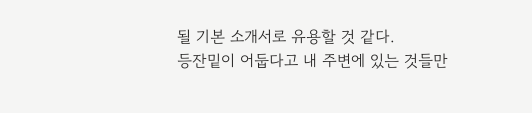될 기본 소개서로 유용할 것 같다.
등잔밑이 어둡다고 내 주변에 있는 것들만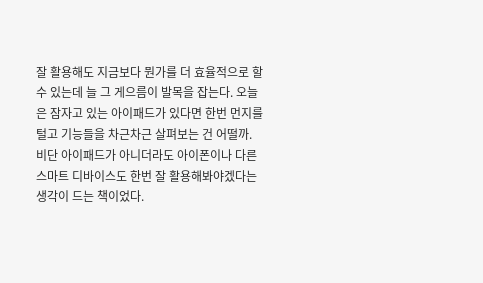잘 활용해도 지금보다 뭔가를 더 효율적으로 할 수 있는데 늘 그 게으름이 발목을 잡는다. 오늘은 잠자고 있는 아이패드가 있다면 한번 먼지를 털고 기능들을 차근차근 살펴보는 건 어떨까. 비단 아이패드가 아니더라도 아이폰이나 다른 스마트 디바이스도 한번 잘 활용해봐야겠다는 생각이 드는 책이었다.